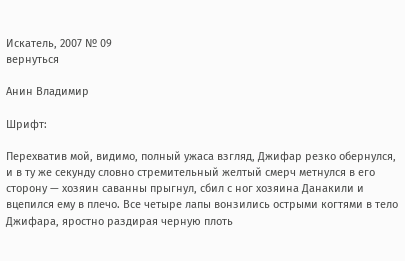Искатель, 2007 № 09
вернуться

Анин Владимир

Шрифт:

Перехватив мой, видимо, полный ужаса взгляд, Джифар резко обернулся, и в ту же секунду словно стремительный желтый смерч метнулся в его сторону — хозяин саванны прыгнул, сбил с ног хозяина Данакили и вцепился ему в плечо. Все четыре лапы вонзились острыми когтями в тело Джифара, яростно раздирая черную плоть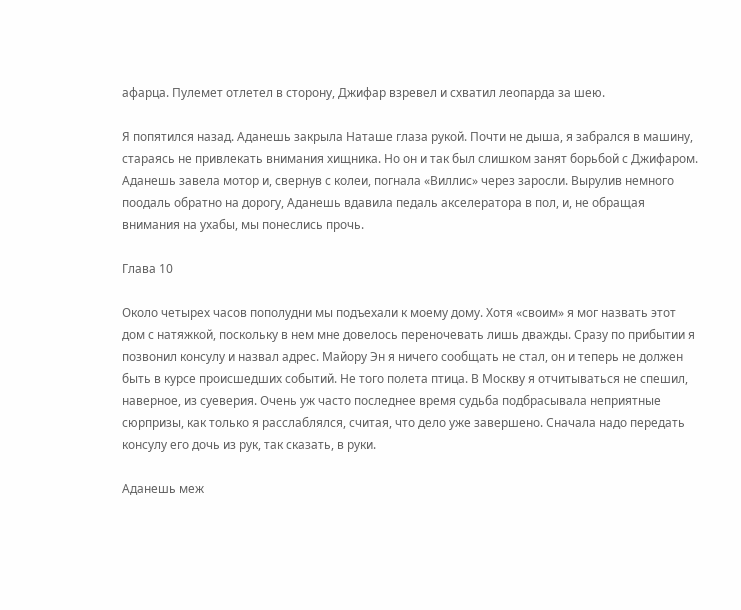афарца. Пулемет отлетел в сторону, Джифар взревел и схватил леопарда за шею.

Я попятился назад. Аданешь закрыла Наташе глаза рукой. Почти не дыша, я забрался в машину, стараясь не привлекать внимания хищника. Но он и так был слишком занят борьбой с Джифаром. Аданешь завела мотор и, свернув с колеи, погнала «Виллис» через заросли. Вырулив немного поодаль обратно на дорогу, Аданешь вдавила педаль акселератора в пол, и, не обращая внимания на ухабы, мы понеслись прочь.

Глава 10

Около четырех часов пополудни мы подъехали к моему дому. Хотя «своим» я мог назвать этот дом с натяжкой, поскольку в нем мне довелось переночевать лишь дважды. Сразу по прибытии я позвонил консулу и назвал адрес. Майору Эн я ничего сообщать не стал, он и теперь не должен быть в курсе происшедших событий. Не того полета птица. В Москву я отчитываться не спешил, наверное, из суеверия. Очень уж часто последнее время судьба подбрасывала неприятные сюрпризы, как только я расслаблялся, считая, что дело уже завершено. Сначала надо передать консулу его дочь из рук, так сказать, в руки.

Аданешь меж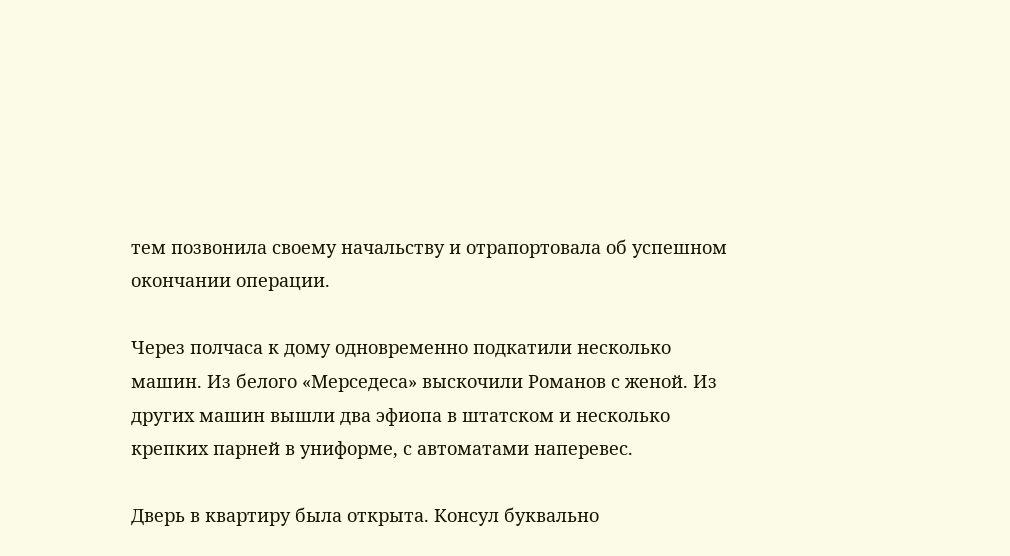тем позвонила своему начальству и отрапортовала об успешном окончании операции.

Через полчаса к дому одновременно подкатили несколько машин. Из белого «Мерседеса» выскочили Романов с женой. Из других машин вышли два эфиопа в штатском и несколько крепких парней в униформе, с автоматами наперевес.

Дверь в квартиру была открыта. Консул буквально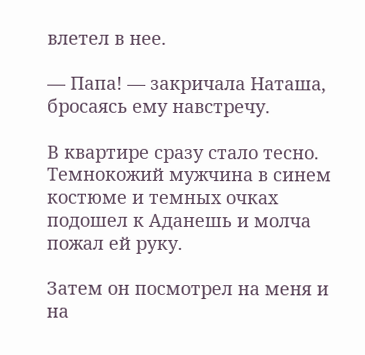влетел в нее.

— Папа! — закричала Наташа, бросаясь ему навстречу.

В квартире сразу стало тесно. Темнокожий мужчина в синем костюме и темных очках подошел к Аданешь и молча пожал ей руку.

Затем он посмотрел на меня и на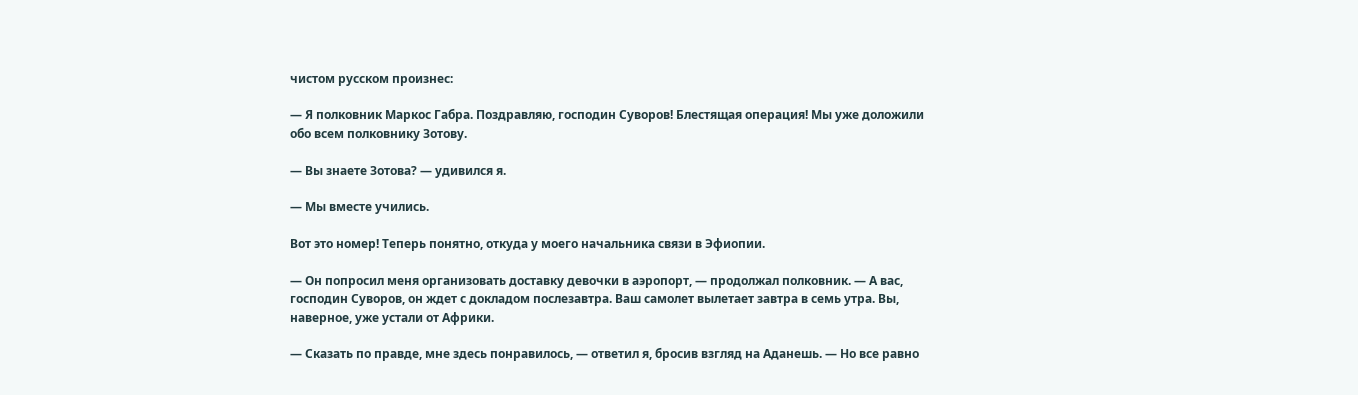чистом русском произнес:

— Я полковник Маркос Габра. Поздравляю, господин Суворов! Блестящая операция! Мы уже доложили обо всем полковнику Зотову.

— Вы знаете Зотова? — удивился я.

— Мы вместе учились.

Вот это номер! Теперь понятно, откуда у моего начальника связи в Эфиопии.

— Он попросил меня организовать доставку девочки в аэропорт, — продолжал полковник. — А вас, господин Суворов, он ждет с докладом послезавтра. Ваш самолет вылетает завтра в семь утра. Вы, наверное, уже устали от Африки.

— Сказать по правде, мне здесь понравилось, — ответил я, бросив взгляд на Аданешь. — Но все равно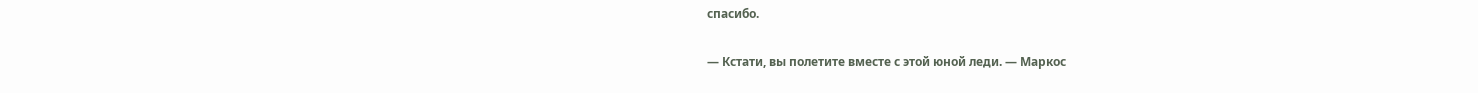спасибо.

— Кстати, вы полетите вместе с этой юной леди. — Маркос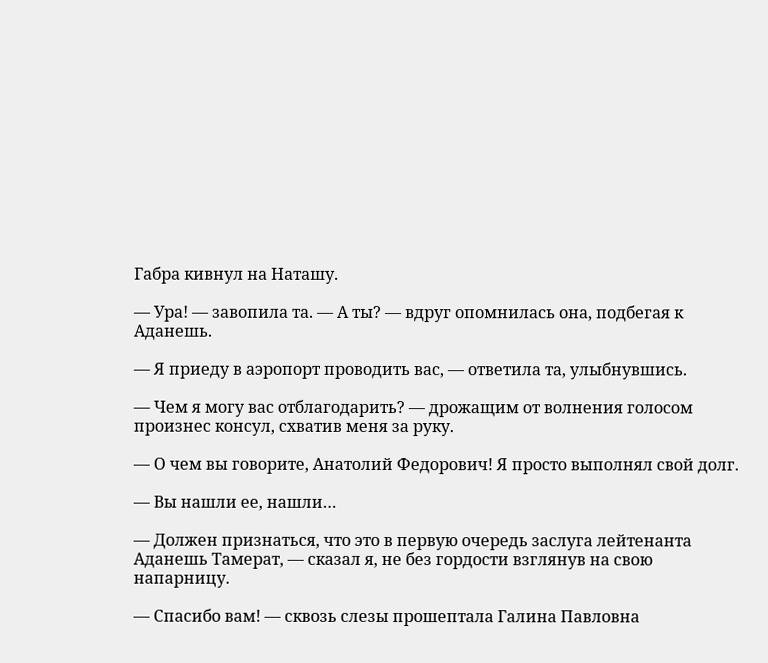Габра кивнул на Наташу.

— Ура! — завопила та. — А ты? — вдруг опомнилась она, подбегая к Аданешь.

— Я приеду в аэропорт проводить вас, — ответила та, улыбнувшись.

— Чем я могу вас отблагодарить? — дрожащим от волнения голосом произнес консул, схватив меня за руку.

— О чем вы говорите, Анатолий Федорович! Я просто выполнял свой долг.

— Вы нашли ее, нашли…

— Должен признаться, что это в первую очередь заслуга лейтенанта Аданешь Тамерат, — сказал я, не без гордости взглянув на свою напарницу.

— Спасибо вам! — сквозь слезы прошептала Галина Павловна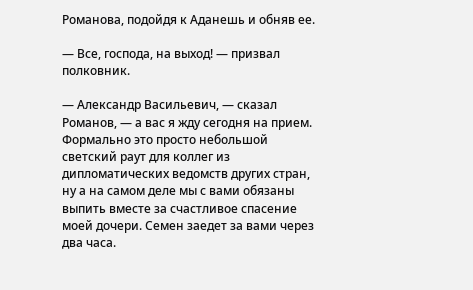Романова, подойдя к Аданешь и обняв ее.

— Все, господа, на выход! — призвал полковник.

— Александр Васильевич, — сказал Романов, — а вас я жду сегодня на прием. Формально это просто небольшой светский раут для коллег из дипломатических ведомств других стран, ну а на самом деле мы с вами обязаны выпить вместе за счастливое спасение моей дочери. Семен заедет за вами через два часа.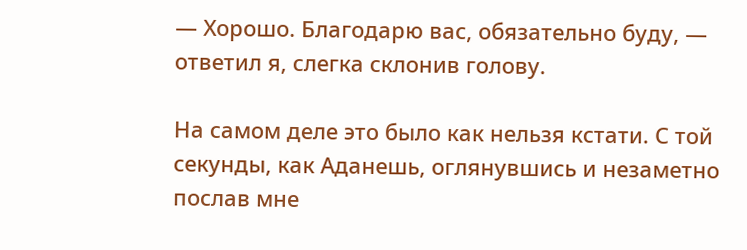— Хорошо. Благодарю вас, обязательно буду, — ответил я, слегка склонив голову.

На самом деле это было как нельзя кстати. С той секунды, как Аданешь, оглянувшись и незаметно послав мне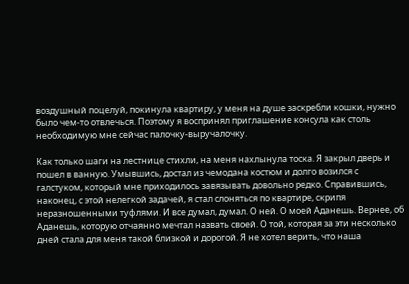воздушный поцелуй, покинула квартиру, у меня на душе заскребли кошки, нужно было чем-то отвлечься. Поэтому я воспринял приглашение консула как столь необходимую мне сейчас палочку-выручалочку.

Как только шаги на лестнице стихли, на меня нахлынула тоска. Я закрыл дверь и пошел в ванную. Умывшись, достал из чемодана костюм и долго возился с галстуком, который мне приходилось завязывать довольно редко. Справившись, наконец, с этой нелегкой задачей, я стал слоняться по квартире, скрипя неразношенными туфлями. И все думал, думал. О ней. О моей Аданешь. Вернее, об Аданешь, которую отчаянно мечтал назвать своей. О той, которая за эти несколько дней стала для меня такой близкой и дорогой. Я не хотел верить, что наша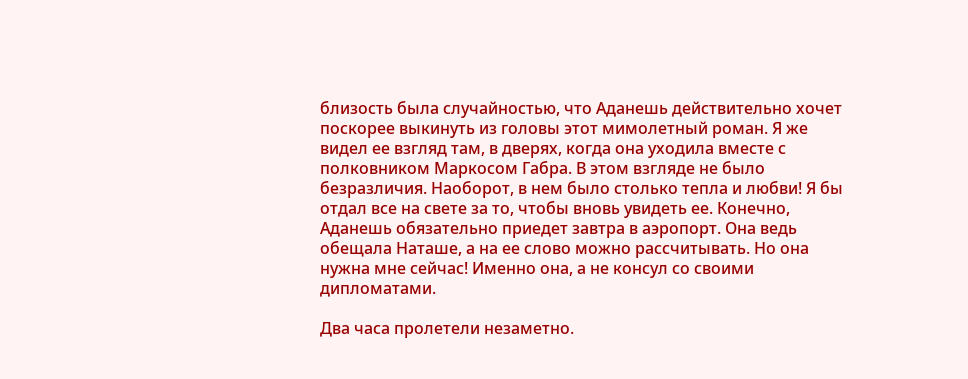близость была случайностью, что Аданешь действительно хочет поскорее выкинуть из головы этот мимолетный роман. Я же видел ее взгляд там, в дверях, когда она уходила вместе с полковником Маркосом Габра. В этом взгляде не было безразличия. Наоборот, в нем было столько тепла и любви! Я бы отдал все на свете за то, чтобы вновь увидеть ее. Конечно, Аданешь обязательно приедет завтра в аэропорт. Она ведь обещала Наташе, а на ее слово можно рассчитывать. Но она нужна мне сейчас! Именно она, а не консул со своими дипломатами.

Два часа пролетели незаметно.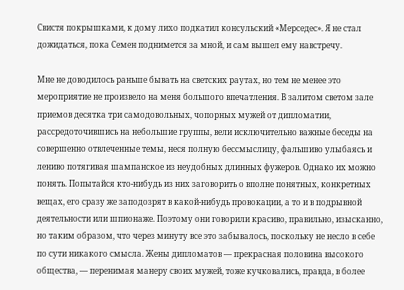Свистя покрышками, к дому лихо подкатил консульский «Мерседес». Я не стал дожидаться, пока Семен поднимется за мной, и сам вышел ему навстречу.

Мне не доводилось раньше бывать на светских раутах, но тем не менее это мероприятие не произвело на меня большого впечатления. В залитом светом зале приемов десятка три самодовольных, чопорных мужей от дипломатии, рассредоточившись на небольшие группы, вели исключительно важные беседы на совершенно отвлеченные темы, неся полную бессмыслицу, фальшиво улыбаясь и лениво потягивая шампанское из неудобных длинных фужеров. Однако их можно понять. Попытайся кто-нибудь из них заговорить о вполне понятных, конкретных вещах, его сразу же заподозрят в какой-нибудь провокации, а то и в подрывной деятельности или шпионаже. Поэтому они говорили красиво, правильно, изысканно, но таким образом, что через минуту все это забывалось, поскольку не несло в себе по сути никакого смысла. Жены дипломатов — прекрасная половина высокого общества, — перенимая манеру своих мужей, тоже кучковались, правда, в более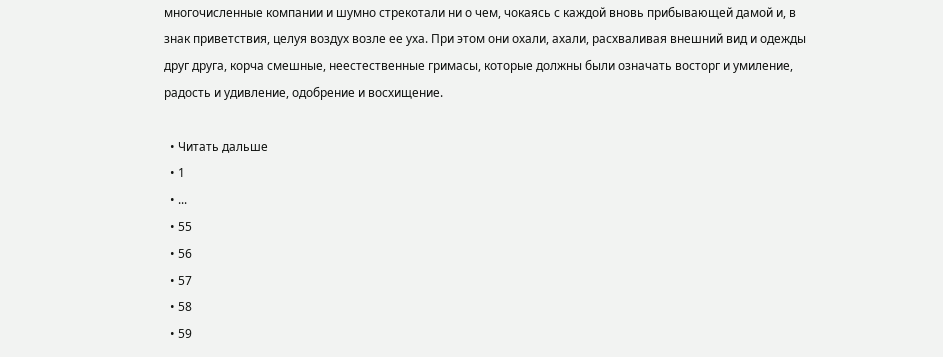многочисленные компании и шумно стрекотали ни о чем, чокаясь с каждой вновь прибывающей дамой и, в знак приветствия, целуя воздух возле ее уха. При этом они охали, ахали, расхваливая внешний вид и одежды друг друга, корча смешные, неестественные гримасы, которые должны были означать восторг и умиление, радость и удивление, одобрение и восхищение.

  • Читать дальше
  • 1
  • ...
  • 55
  • 56
  • 57
  • 58
  • 59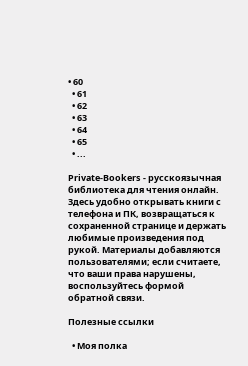• 60
  • 61
  • 62
  • 63
  • 64
  • 65
  • ...

Private-Bookers - русскоязычная библиотека для чтения онлайн. Здесь удобно открывать книги с телефона и ПК, возвращаться к сохраненной странице и держать любимые произведения под рукой. Материалы добавляются пользователями; если считаете, что ваши права нарушены, воспользуйтесь формой обратной связи.

Полезные ссылки

  • Моя полка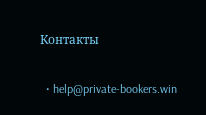Контакты

  • help@private-bookers.win